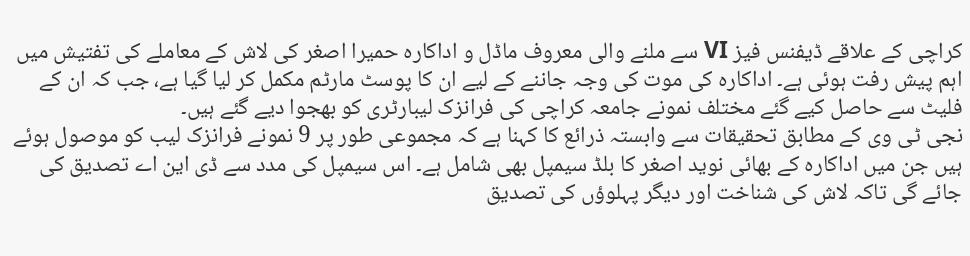کراچی کے علاقے ڈیفنس فیز VI سے ملنے والی معروف ماڈل و اداکارہ حمیرا اصغر کی لاش کے معاملے کی تفتیش میں اہم پیش رفت ہوئی ہے۔ اداکارہ کی موت کی وجہ جاننے کے لیے ان کا پوسٹ مارٹم مکمل کر لیا گیا ہے، جب کہ ان کے فلیٹ سے حاصل کیے گئے مختلف نمونے جامعہ کراچی کی فرانزک لیبارٹری کو بھجوا دیے گئے ہیں۔
نجی ٹی وی کے مطابق تحقیقات سے وابستہ ذرائع کا کہنا ہے کہ مجموعی طور پر 9 نمونے فرانزک لیب کو موصول ہوئے ہیں جن میں اداکارہ کے بھائی نوید اصغر کا بلڈ سیمپل بھی شامل ہے۔ اس سیمپل کی مدد سے ڈی این اے تصدیق کی جائے گی تاکہ لاش کی شناخت اور دیگر پہلوؤں کی تصدیق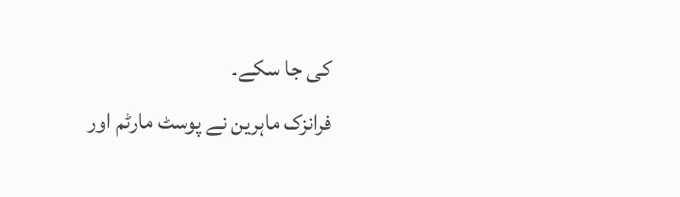کی جا سکے۔
فرانزک ماہرین نے پوسٹ مارٹم اور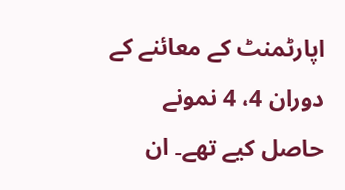اپارٹمنٹ کے معائنے کے دوران 4، 4 نمونے حاصل کیے تھے۔ ان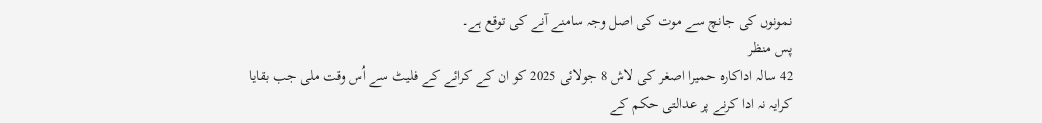نمونوں کی جانچ سے موت کی اصل وجہ سامنے آنے کی توقع ہے۔
پس منظر
42 سالہ اداکارہ حمیرا اصغر کی لاش 8 جولائی 2025 کو ان کے کرائے کے فلیٹ سے اُس وقت ملی جب بقایا کرایہ نہ ادا کرنے پر عدالتی حکم کے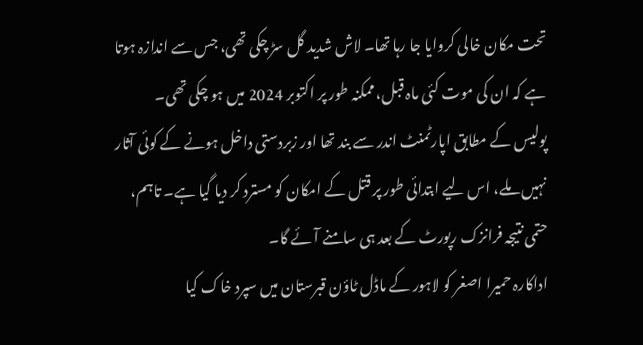تحت مکان خالی کروایا جا رہا تھا۔ لاش شدید گل سڑ چکی تھی، جس سے اندازہ ہوتا ہے کہ ان کی موت کئی ماہ قبل، ممکنہ طور پر اکتوبر 2024 میں ہو چکی تھی۔
پولیس کے مطابق اپارٹمنٹ اندر سے بند تھا اور زبردستی داخل ہونے کے کوئی آثار نہیں ملے، اس لیے ابتدائی طور پر قتل کے امکان کو مسترد کر دیا گیا ہے۔ تاہم، حتمی نتیجہ فرانزک رپورٹ کے بعد ہی سامنے آئے گا۔
اداکارہ حمیرا اصغر کو لاہور کے ماڈل ٹاؤن قبرستان میں سپرد خاک کیا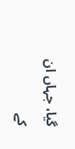گیا، جہاں ان کے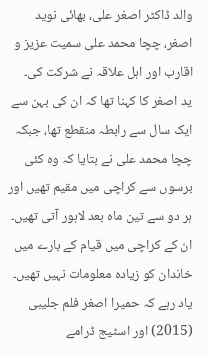والد ڈاکٹر اصغر علی، بھائی نوید اصغر، چچا محمد علی سمیت عزیز و اقارب اور اہل علاقہ نے شرکت کی۔
ید اصغر کا کہنا تھا کہ ان کی بہن سے ایک سال سے رابطہ منقطع تھا، جبکہ چچا محمد علی نے بتایا کہ وہ کئی برسوں سے کراچی میں مقیم تھیں اور ہر دو سے تین ماہ بعد لاہور آتی تھیں۔ ان کے کراچی میں قیام کے بارے میں خاندان کو زیادہ معلومات نہیں تھیں۔
یاد رہے کہ حمیرا اصغر فلم جلیبی (2015) اور اسٹیج ڈرامے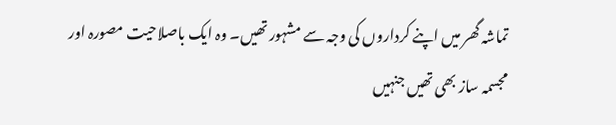تماشہ گھر میں اپنے کرداروں کی وجہ سے مشہور تھیں۔ وہ ایک باصلاحیت مصورہ اور مجسمہ ساز بھی تھیں جنہیں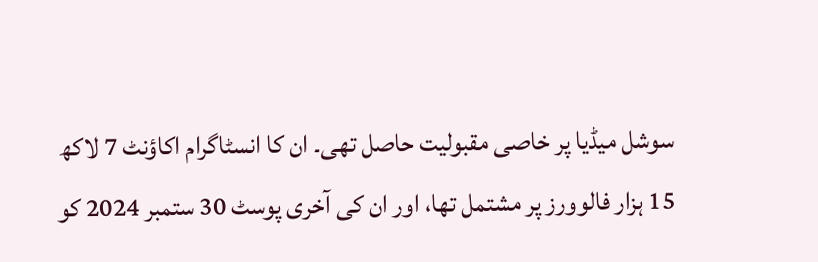سوشل میڈیا پر خاصی مقبولیت حاصل تھی۔ ان کا انسٹاگرام اکاؤنٹ 7 لاکھ 15 ہزار فالوورز پر مشتمل تھا، اور ان کی آخری پوسٹ 30 ستمبر 2024 کو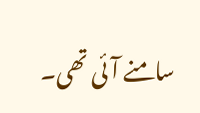سامنے آئی تھی۔